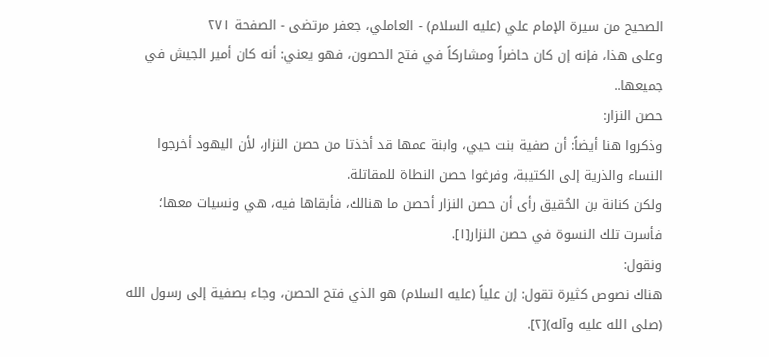الصحيح من سيرة الإمام علي (عليه السلام) - العاملي، جعفر مرتضى - الصفحة ٢٧١
وعلى هذا، فإنه إن كان حاضراً ومشاركاً في فتح الحصون، فهو يعني: أنه كان أمير الجيش في جميعها..
حصن النزار:
وذكروا هنا أيضاً: أن صفية بنت حيي، وابنة عمها قد أخذتا من حصن النزار، لأن اليهود أخرجوا النساء والذرية إلى الكتيبة، وفرغوا حصن النطاة للمقاتلة.
ولكن كنانة بن الحُقيق رأى أن حصن النزار أحصن ما هنالك، فأبقاها فيه، هي ونسيات معها؛ فأسرت تلك النسوة في حصن النزار[١].
ونقول:
هناك نصوص كثيرة تقول: إن علياً (عليه السلام) هو الذي فتح الحصن، وجاء بصفية إلى رسول الله (صلى الله عليه وآله)[٢].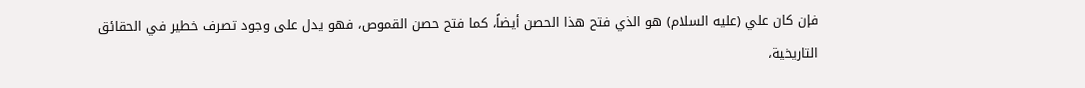فإن كان علي (عليه السلام) هو الذي فتح هذا الحصن أيضاً، كما فتح حصن القموص، فهو يدل على وجود تصرف خطير في الحقائق التاريخية،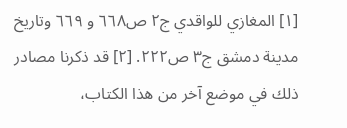[١] المغازي للواقدي ج٢ ص٦٦٨ و ٦٦٩ وتاريخ مدينة دمشق ج٣ ص٢٢٢. [٢] قد ذكرنا مصادر ذلك في موضع آخر من هذا الكتاب،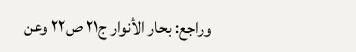وراجع: بحار الأنوار ج٢١ ص٢٢ وعن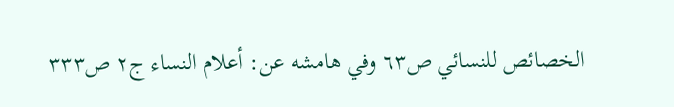الخصائص للنسائي ص٦٣ وفي هامشه عن: أعلام النساء ج٢ ص٣٣٣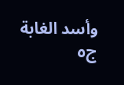وأسد الغابة ج٥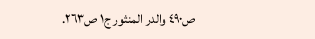ص٤٩٠ والدر المنثور ج١ ص٢٦٣.